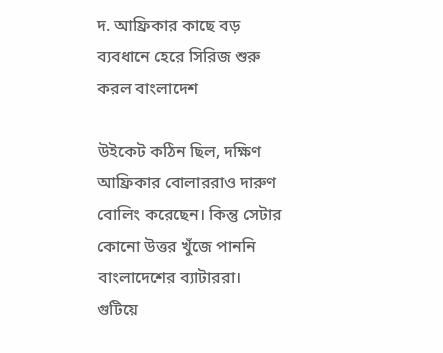দ. আফ্রিকার কাছে বড় ব্যবধানে হেরে সিরিজ শুরু করল বাংলাদেশ

উইকেট কঠিন ছিল, দক্ষিণ আফ্রিকার বোলাররাও দারুণ বোলিং করেছেন। কিন্তু সেটার কোনো উত্তর খুঁজে পাননি বাংলাদেশের ব্যাটাররা। গুটিয়ে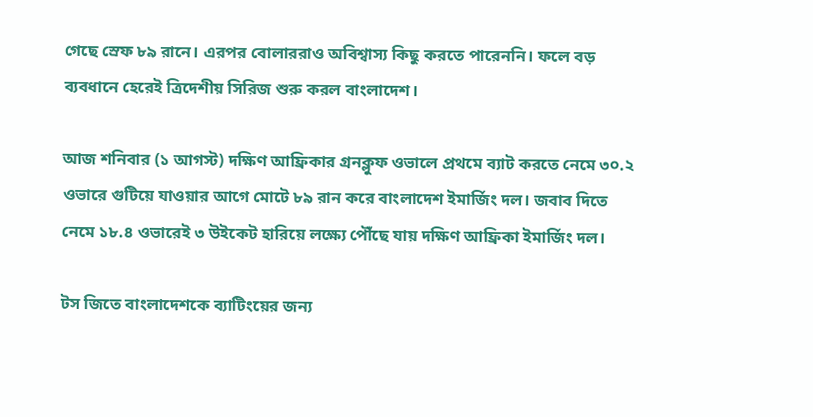গেছে স্রেফ ৮৯ রানে। এরপর বোলাররাও অবিশ্বাস্য কিছু করতে পারেননি। ফলে বড় ব্যবধানে হেরেই ত্রিদেশীয় সিরিজ শুরু করল বাংলাদেশ।

আজ শনিবার (১ আগস্ট) দক্ষিণ আফ্রিকার গ্রনক্লুফ ওভালে প্রথমে ব্যাট করতে নেমে ৩০.২ ওভারে গুটিয়ে যাওয়ার আগে মোটে ৮৯ রান করে বাংলাদেশ ইমার্জিং দল। জবাব দিতে নেমে ১৮.৪ ওভারেই ৩ উইকেট হারিয়ে লক্ষ্যে পৌঁছে যায় দক্ষিণ আফ্রিকা ইমার্জিং দল।

টস জিতে বাংলাদেশকে ব্যাটিংয়ের জন্য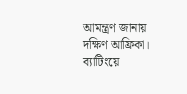আমন্ত্রণ জানায় দক্ষিণ আফ্রিকা। ব্যাটিংয়ে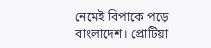নেমেই বিপাকে পড়ে বাংলাদেশ। প্রোটিয়া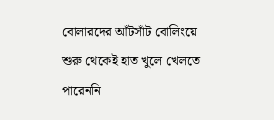বোলারদের আঁটসাঁট বোলিংয়ে শুরু থেকেই হাত খুলে খেলতে পারেননি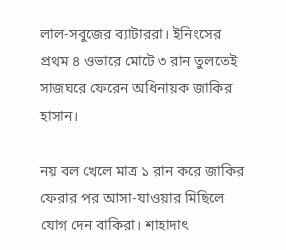লাল-সবুজের ব্যাটাররা। ইনিংসের প্রথম ৪ ওভারে মোটে ৩ রান তুলতেই সাজঘরে ফেরেন অধিনায়ক জাকির হাসান।

নয় বল খেলে মাত্র ১ রান করে জাকির ফেরার পর আসা-যাওয়ার মিছিলে যোগ দেন বাকিরা। শাহাদাৎ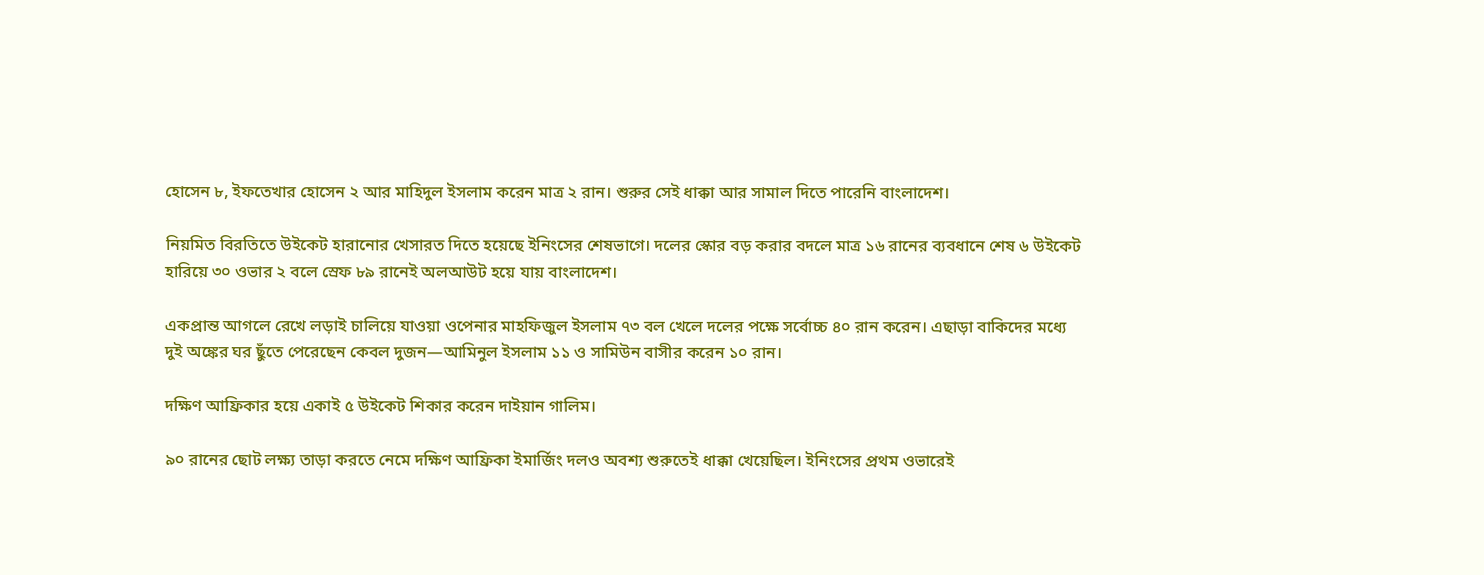হোসেন ৮, ইফতেখার হোসেন ২ আর মাহিদুল ইসলাম করেন মাত্র ২ রান। শুরুর সেই ধাক্কা আর সামাল দিতে পারেনি বাংলাদেশ।

নিয়মিত বিরতিতে উইকেট হারানোর খেসারত দিতে হয়েছে ইনিংসের শেষভাগে। দলের স্কোর বড় করার বদলে মাত্র ১৬ রানের ব্যবধানে শেষ ৬ উইকেট হারিয়ে ৩০ ওভার ২ বলে স্রেফ ৮৯ রানেই অলআউট হয়ে যায় বাংলাদেশ।

একপ্রান্ত আগলে রেখে লড়াই চালিয়ে যাওয়া ওপেনার মাহফিজুল ইসলাম ৭৩ বল খেলে দলের পক্ষে সর্বোচ্চ ৪০ রান করেন। এছাড়া বাকিদের মধ্যে দুই অঙ্কের ঘর ছুঁতে পেরেছেন কেবল দুজন—আমিনুল ইসলাম ১১ ও সামিউন বাসীর করেন ১০ রান।

দক্ষিণ আফ্রিকার হয়ে একাই ৫ উইকেট শিকার করেন দাইয়ান গালিম।

৯০ রানের ছোট লক্ষ্য তাড়া করতে নেমে দক্ষিণ আফ্রিকা ইমার্জিং দলও অবশ্য শুরুতেই ধাক্কা খেয়েছিল। ইনিংসের প্রথম ওভারেই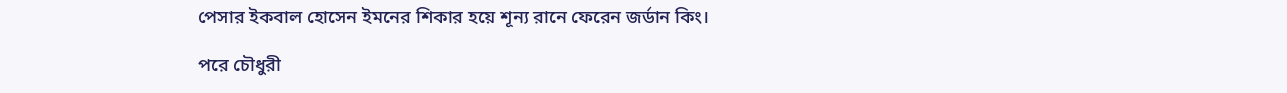পেসার ইকবাল হোসেন ইমনের শিকার হয়ে শূন্য রানে ফেরেন জর্ডান কিং।

পরে চৌধুরী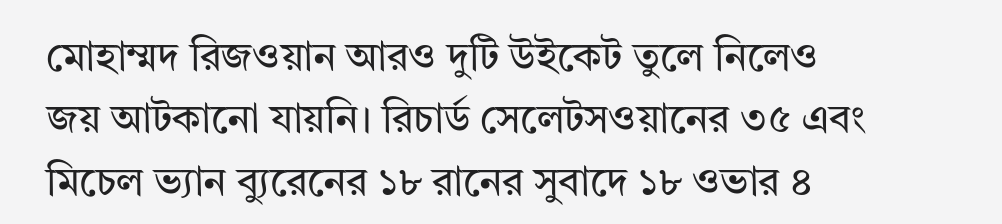মোহাম্মদ রিজওয়ান আরও দুটি উইকেট তুলে নিলেও জয় আটকানো যায়নি। রিচার্ড সেলেটসওয়ানের ৩৫ এবং মিচেল ভ্যান ব্যুরেনের ১৮ রানের সুবাদে ১৮ ওভার ৪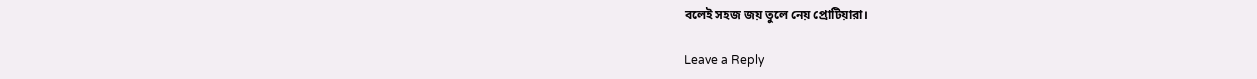বলেই সহজ জয় তুলে নেয় প্রোটিয়ারা।

Leave a Reply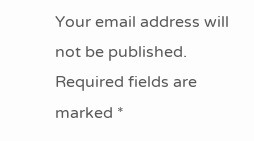Your email address will not be published. Required fields are marked *